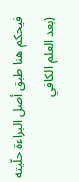فيحكم هنا طبق أصل البراءة حلّيته (بعد العلم الكافي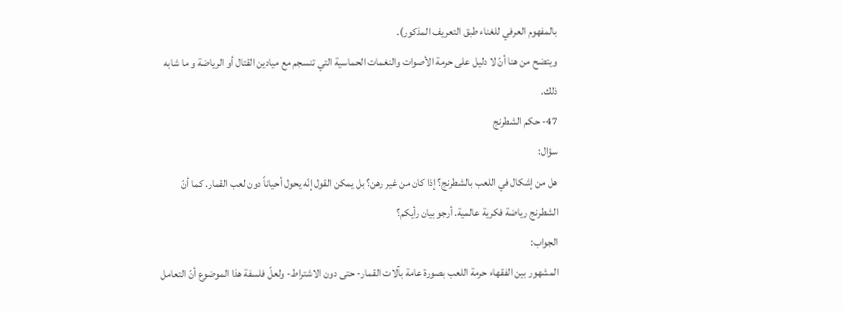بالمفهوم العرفي للغناء طبق التعريف المذكور).
ويتضح من هنا أنّ لا دليل على حرمة الأصوات والنغمات الحماسية التي تنسجم مع ميادين القتال أو الرياضة و ما شابه ذلك.
47- حكم الشطرنج
سؤال:
هل من إشكال في اللعب بالشطرنج؟ إذا كان من غير رهن؟ بل يمكن القول إنّه يحول أحياناً دون لعب القمار. كما أنّ الشطرنج رياضة فكرية عالمية. أرجو بيان رأيكم؟
الجواب:
المشهور بين الفقهاء حرمة اللعب بصورة عامة بآلات القمار- حتى دون الاشتراط- ولعلّ فلسفة هذا الموضوع أنّ التعامل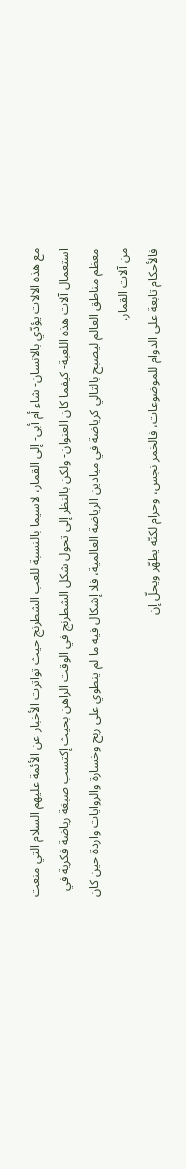مع هذه الالات يؤدّي بالانسان- شاء أم أبى- إلى القمار، لاسيما بالنسبة للعب الشطرنج حيث تواترت الأخبار عن الأئمة عليهم السلام التي منعت استعمال آلات هذه اللعبة- كيفما كان العنوان- ولكن بالنظر إلى تحول شكل الشطرنج في الوقت الراهن بحيث إكتسب صبغة رياضة فكرية في معظم مناطق العالم ليصبح بالتالي كرياضة في ميادين الرياضة العالمية، فلا إشكال فيه ما لم ينطوي على ربح وخسارة والروايات واردة حين كان من آلات القمار.
فالأحكام تابعة على الدوام للموضوعات، فالخمر نجس، وحرام لكنّه يطهّر ويحلّ إن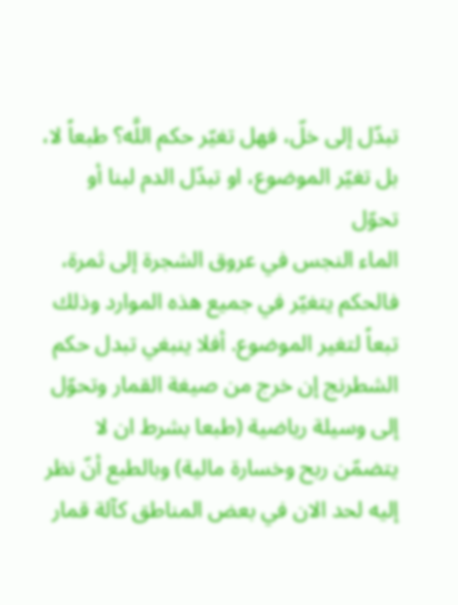تبدّل إلى خلّ، فهل تغيّر حكم اللَّه؟ طبعاً لا، بل تغيّر الموضوع، او تبدّل الدم لبنا أو تحوّل
الماء النجس في عروق الشجرة إلى ثمرة، فالحكم يتغيّر في جميع هذه الموارد وذلك تبعاً لتغير الموضوع. أفلا ينبغي تبدل حكم الشطرنج إن خرج من صيغة القمار وتحوّل إلى وسيلة رياضية (طبعا بشرط ان لا يتضمّن ربح وخسارة مالية) وبالطبع أنّ نظر إليه لحد الان في بعض المناطق كآلة قمار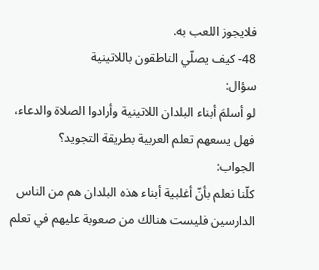فلايجوز اللعب به.
48- كيف يصلّي الناطقون باللاتينية
سؤال:
لو أسلمَ أبناء البلدان اللاتينية وأرادوا الصلاة والدعاء، فهل يسعهم تعلم العربية بطريقة التجويد؟
الجواب:
كلّنا نعلم بأنّ أغلبية أبناء هذه البلدان هم من الناس الدارسين فليست هنالك من صعوبة عليهم في تعلم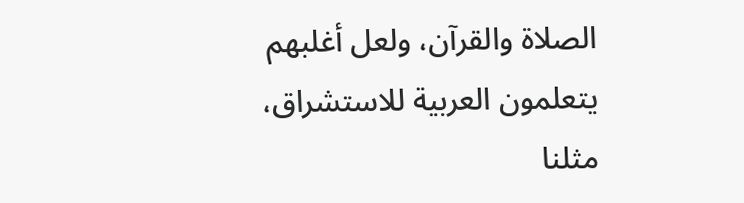الصلاة والقرآن، ولعل أغلبهم يتعلمون العربية للاستشراق، مثلنا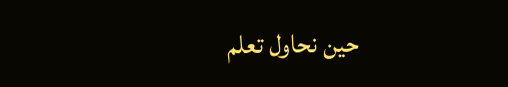حين نحاول تعلم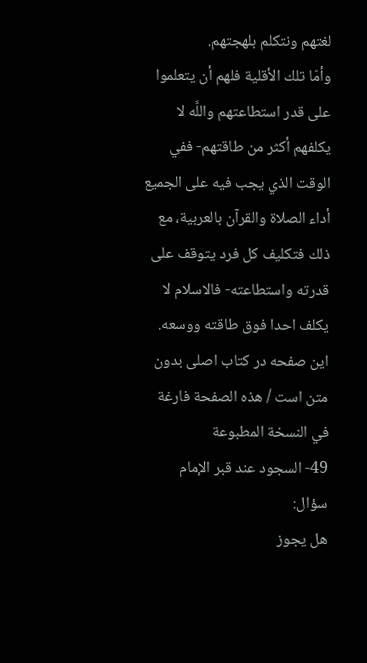لغتهم ونتكلم بلهجتهم.
وأمّا تلك الأقلية فلهم أن يتعلموا على قدر استطاعتهم واللَّه لا يكلفهم أكثر من طاقتهم- ففي الوقت الذي يجب فيه على الجميع أداء الصلاة والقرآن بالعربية، مع ذلك فتكليف كل فرد يتوقف على قدرته واستطاعته- فالاسلام لا يكلف احدا فوق طاقته ووسعه.
این صفحه در کتاب اصلی بدون متن است / هذه الصفحة فارغة في النسخة المطبوعة
49- السجود عند قبر الإمام
سؤال:
هل يجوز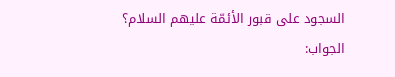السجود على قبور الأئمّة عليهم السلام؟
الجواب: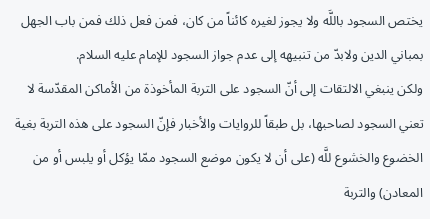يختص السجود باللَّه ولا يجوز لغيره كائناً من كان، فمن فعل ذلك فمن باب الجهل بمباني الدين ولابدّ من تنبيهه إلى عدم جواز السجود للإمام عليه السلام.
ولكن ينبغي الالتقات إلى أنّ السجود على التربة المأخوذة من الأماكن المقدّسة لا تعني السجود لصاحبها، بل طبقاً للروايات والأخبار فإنّ السجود على هذه التربة بغية الخضوع والخشوع للَّه (على أن لا يكون موضع السجود ممّا يؤكل أو يلبس أو من المعادن) والتربة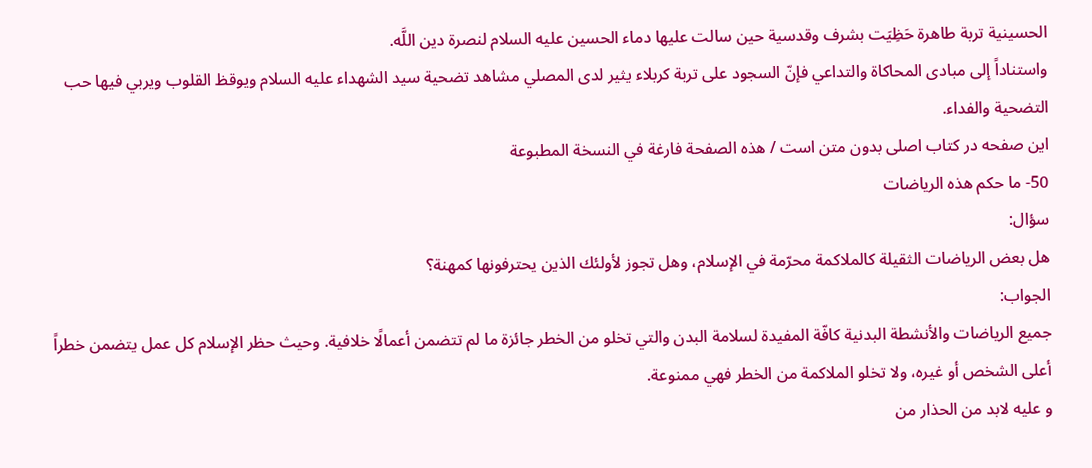الحسينية تربة طاهرة حَظِيَت بشرف وقدسية حين سالت عليها دماء الحسين عليه السلام لنصرة دين اللَّه.
واستناداً إلى مبادى المحاكاة والتداعي فإنّ السجود على تربة كربلاء يثير لدى المصلي مشاهد تضحية سيد الشهداء عليه السلام ويوقظ القلوب ويربي فيها حب التضحية والفداء.
این صفحه در کتاب اصلی بدون متن است / هذه الصفحة فارغة في النسخة المطبوعة
50- ما حكم هذه الرياضات
سؤال:
هل بعض الرياضات الثقيلة كالملاكمة محرّمة في الإسلام، وهل تجوز لأولئك الذين يحترفونها كمهنة؟
الجواب:
جميع الرياضات والأنشطة البدنية كافّة المفيدة لسلامة البدن والتي تخلو من الخطر جائزة ما لم تتضمن أعمالًا خلافية. وحيث حظر الإسلام كل عمل يتضمن خطراً أعلى الشخص أو غيره، ولا تخلو الملاكمة من الخطر فهي ممنوعة.
و عليه لابد من الحذار من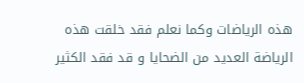هذه الرياضات وكما نعلم فقد خلقت هذه الرياضة العديد من الضحايا و قد فقد الكثير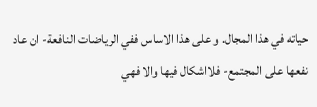حياته في هذا المجال. و على هذا الاساس ففي الرياضات النافعة- ان عاد نفعها على المجتمع- فلااشكال فيها والا فهي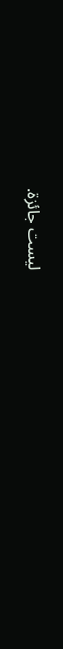ليست جائزة.